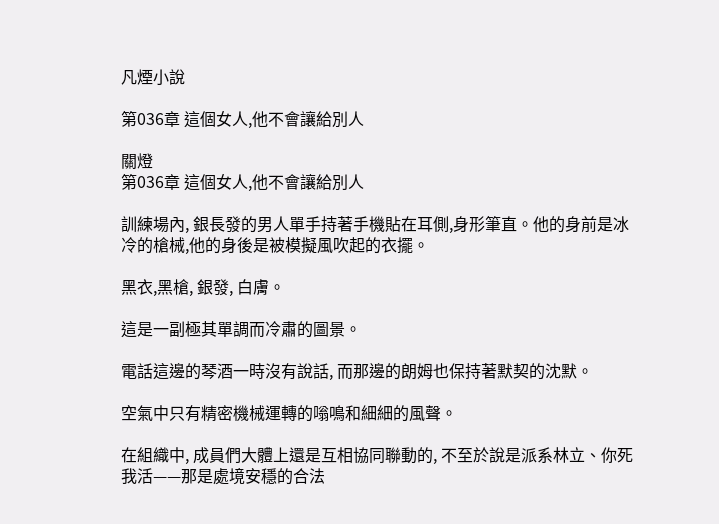凡煙小說

第036章 這個女人,他不會讓給別人

關燈
第036章 這個女人,他不會讓給別人

訓練場內, 銀長發的男人單手持著手機貼在耳側,身形筆直。他的身前是冰冷的槍械,他的身後是被模擬風吹起的衣擺。

黑衣,黑槍, 銀發, 白膚。

這是一副極其單調而冷肅的圖景。

電話這邊的琴酒一時沒有說話, 而那邊的朗姆也保持著默契的沈默。

空氣中只有精密機械運轉的嗡鳴和細細的風聲。

在組織中, 成員們大體上還是互相協同聯動的, 不至於說是派系林立、你死我活——那是處境安穩的合法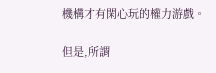機構才有閑心玩的權力游戲。

但是,所謂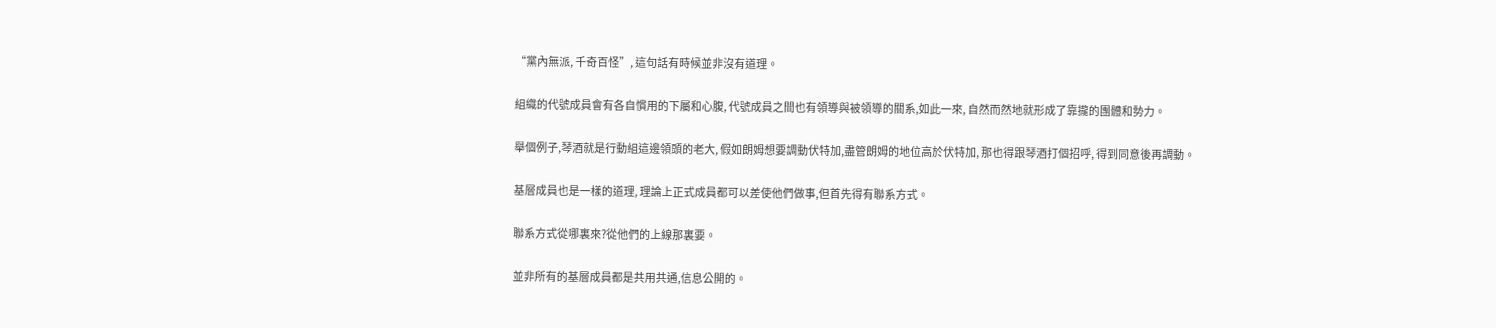“黨內無派, 千奇百怪”, 這句話有時候並非沒有道理。

組織的代號成員會有各自慣用的下屬和心腹, 代號成員之間也有領導與被領導的關系,如此一來, 自然而然地就形成了靠攏的團體和勢力。

舉個例子,琴酒就是行動組這邊領頭的老大, 假如朗姆想要調動伏特加,盡管朗姆的地位高於伏特加, 那也得跟琴酒打個招呼, 得到同意後再調動。

基層成員也是一樣的道理, 理論上正式成員都可以差使他們做事,但首先得有聯系方式。

聯系方式從哪裏來?從他們的上線那裏要。

並非所有的基層成員都是共用共通,信息公開的。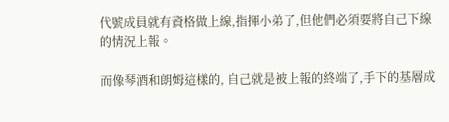代號成員就有資格做上線,指揮小弟了,但他們必須要將自己下線的情況上報。

而像琴酒和朗姆這樣的, 自己就是被上報的終端了,手下的基層成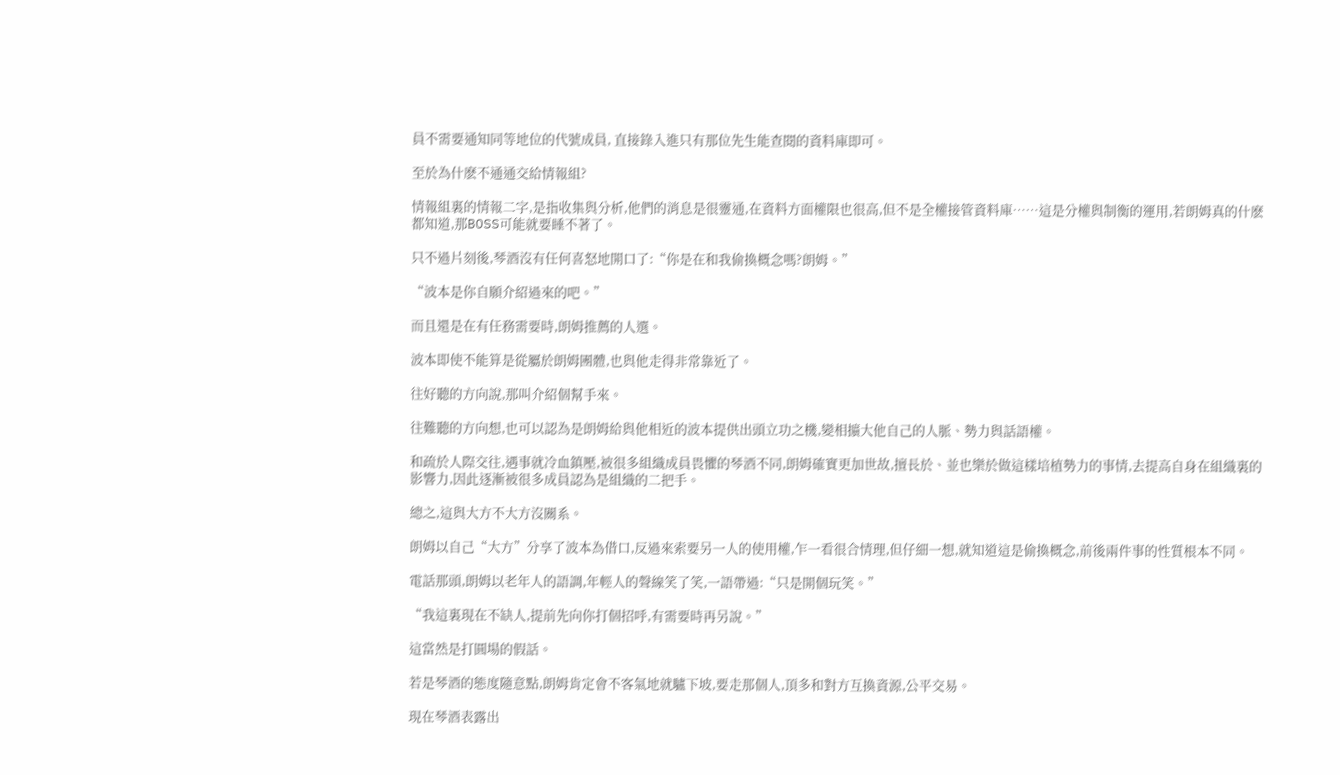員不需要通知同等地位的代號成員, 直接錄入進只有那位先生能查閱的資料庫即可。

至於為什麽不通通交給情報組?

情報組裏的情報二字,是指收集與分析,他們的消息是很靈通,在資料方面權限也很高,但不是全權接管資料庫……這是分權與制衡的運用,若朗姆真的什麽都知道,那BOSS可能就要睡不著了。

只不過片刻後,琴酒沒有任何喜怒地開口了:“你是在和我偷換概念嗎?朗姆。”

“波本是你自願介紹過來的吧。”

而且還是在有任務需要時,朗姆推薦的人選。

波本即使不能算是從屬於朗姆團體,也與他走得非常靠近了。

往好聽的方向說,那叫介紹個幫手來。

往難聽的方向想,也可以認為是朗姆給與他相近的波本提供出頭立功之機,變相擴大他自己的人脈、勢力與話語權。

和疏於人際交往,遇事就冷血鎮壓,被很多組織成員畏懼的琴酒不同,朗姆確實更加世故,擅長於、並也樂於做這樣培植勢力的事情,去提高自身在組織裏的影響力,因此逐漸被很多成員認為是組織的二把手。

總之,這與大方不大方沒關系。

朗姆以自己“大方”分享了波本為借口,反過來索要另一人的使用權,乍一看很合情理,但仔細一想,就知道這是偷換概念,前後兩件事的性質根本不同。

電話那頭,朗姆以老年人的語調,年輕人的聲線笑了笑,一語帶過:“只是開個玩笑。”

“我這裏現在不缺人,提前先向你打個招呼,有需要時再另說。”

這當然是打圓場的假話。

若是琴酒的態度隨意點,朗姆肯定會不客氣地就驢下坡,要走那個人,頂多和對方互換資源,公平交易。

現在琴酒表露出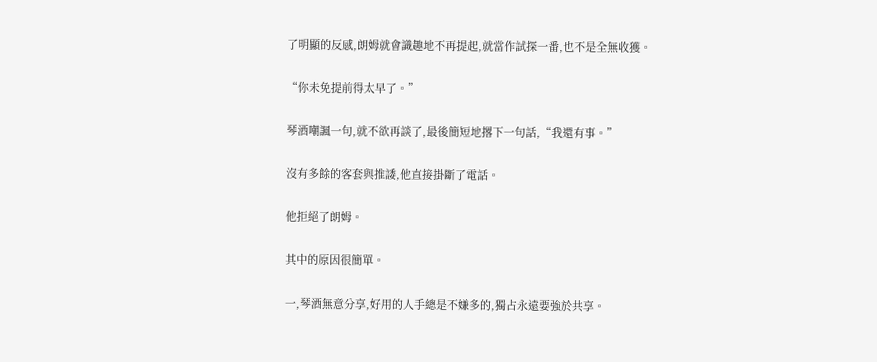了明顯的反感,朗姆就會識趣地不再提起,就當作試探一番,也不是全無收獲。

“你未免提前得太早了。”

琴酒嘲諷一句,就不欲再談了,最後簡短地撂下一句話,“我還有事。”

沒有多餘的客套與推諉,他直接掛斷了電話。

他拒絕了朗姆。

其中的原因很簡單。

一,琴酒無意分享,好用的人手總是不嫌多的,獨占永遠要強於共享。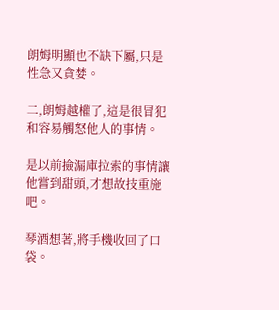朗姆明顯也不缺下屬,只是性急又貪婪。

二,朗姆越權了,這是很冒犯和容易觸怒他人的事情。

是以前撿漏庫拉索的事情讓他嘗到甜頭,才想故技重施吧。

琴酒想著,將手機收回了口袋。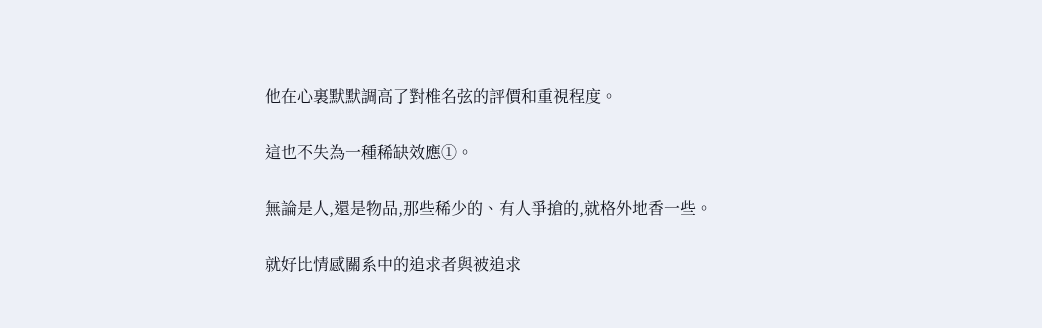他在心裏默默調高了對椎名弦的評價和重視程度。

這也不失為一種稀缺效應①。

無論是人,還是物品,那些稀少的、有人爭搶的,就格外地香一些。

就好比情感關系中的追求者與被追求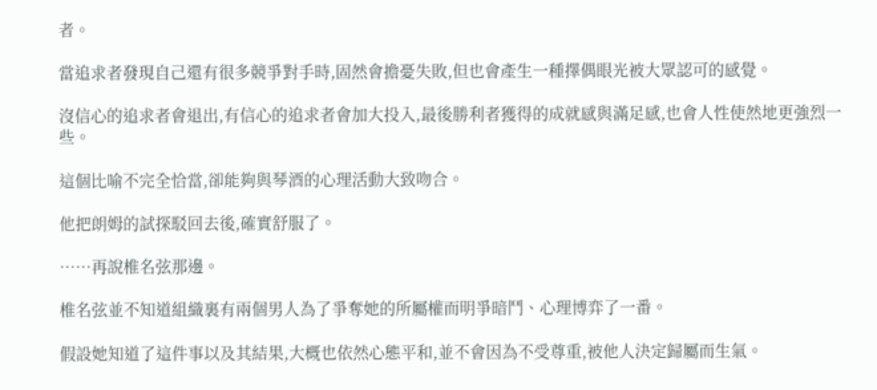者。

當追求者發現自己還有很多競爭對手時,固然會擔憂失敗,但也會產生一種擇偶眼光被大眾認可的感覺。

沒信心的追求者會退出,有信心的追求者會加大投入,最後勝利者獲得的成就感與滿足感,也會人性使然地更強烈一些。

這個比喻不完全恰當,卻能夠與琴酒的心理活動大致吻合。

他把朗姆的試探駁回去後,確實舒服了。

……再說椎名弦那邊。

椎名弦並不知道組織裏有兩個男人為了爭奪她的所屬權而明爭暗鬥、心理博弈了一番。

假設她知道了這件事以及其結果,大概也依然心態平和,並不會因為不受尊重,被他人決定歸屬而生氣。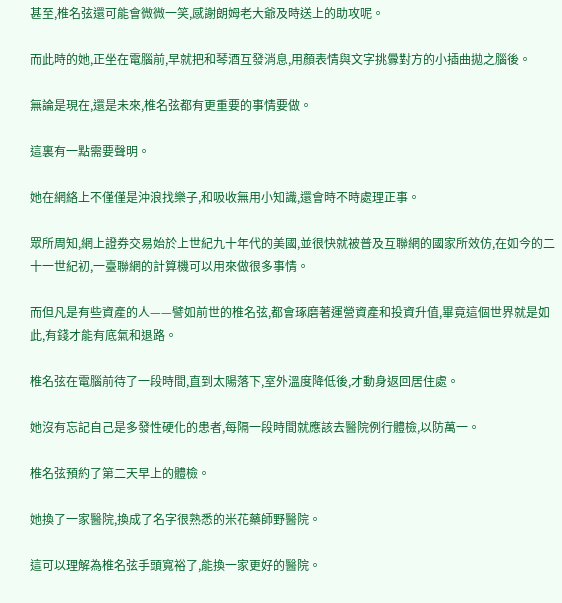甚至,椎名弦還可能會微微一笑,感謝朗姆老大爺及時送上的助攻呢。

而此時的她,正坐在電腦前,早就把和琴酒互發消息,用顏表情與文字挑釁對方的小插曲拋之腦後。

無論是現在,還是未來,椎名弦都有更重要的事情要做。

這裏有一點需要聲明。

她在網絡上不僅僅是沖浪找樂子,和吸收無用小知識,還會時不時處理正事。

眾所周知,網上證券交易始於上世紀九十年代的美國,並很快就被普及互聯網的國家所效仿,在如今的二十一世紀初,一臺聯網的計算機可以用來做很多事情。

而但凡是有些資產的人——譬如前世的椎名弦,都會琢磨著運營資產和投資升值,畢竟這個世界就是如此,有錢才能有底氣和退路。

椎名弦在電腦前待了一段時間,直到太陽落下,室外溫度降低後,才動身返回居住處。

她沒有忘記自己是多發性硬化的患者,每隔一段時間就應該去醫院例行體檢,以防萬一。

椎名弦預約了第二天早上的體檢。

她換了一家醫院,換成了名字很熟悉的米花藥師野醫院。

這可以理解為椎名弦手頭寬裕了,能換一家更好的醫院。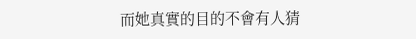而她真實的目的不會有人猜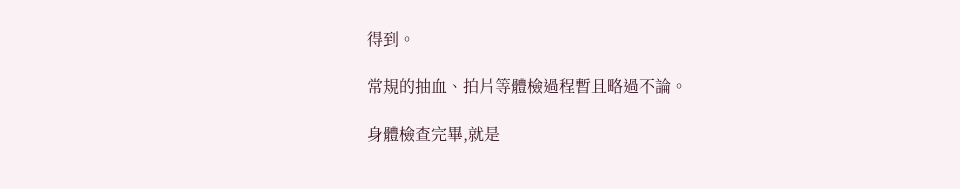得到。

常規的抽血、拍片等體檢過程暫且略過不論。

身體檢查完畢,就是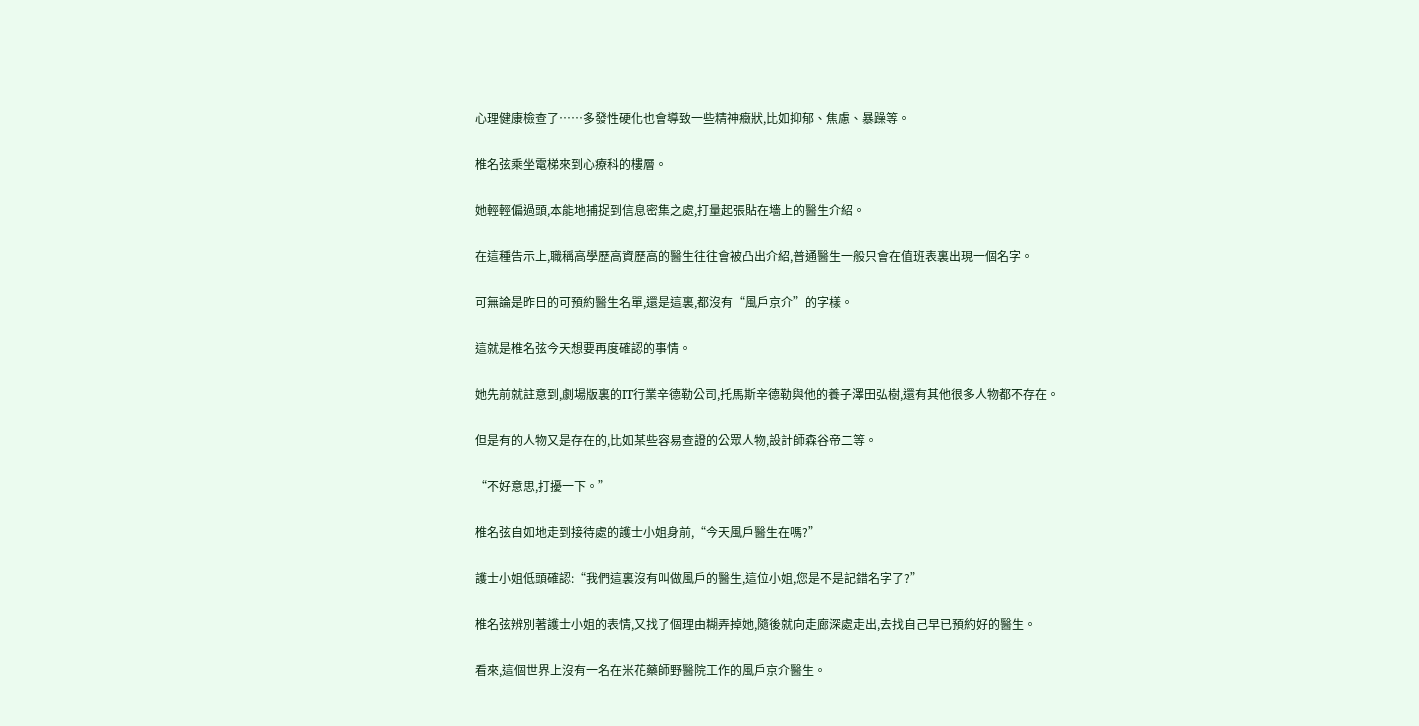心理健康檢查了……多發性硬化也會導致一些精神癥狀,比如抑郁、焦慮、暴躁等。

椎名弦乘坐電梯來到心療科的樓層。

她輕輕偏過頭,本能地捕捉到信息密集之處,打量起張貼在墻上的醫生介紹。

在這種告示上,職稱高學歷高資歷高的醫生往往會被凸出介紹,普通醫生一般只會在值班表裏出現一個名字。

可無論是昨日的可預約醫生名單,還是這裏,都沒有“風戶京介”的字樣。

這就是椎名弦今天想要再度確認的事情。

她先前就註意到,劇場版裏的IT行業辛德勒公司,托馬斯辛德勒與他的養子澤田弘樹,還有其他很多人物都不存在。

但是有的人物又是存在的,比如某些容易查證的公眾人物,設計師森谷帝二等。

“不好意思,打擾一下。”

椎名弦自如地走到接待處的護士小姐身前,“今天風戶醫生在嗎?”

護士小姐低頭確認:“我們這裏沒有叫做風戶的醫生,這位小姐,您是不是記錯名字了?”

椎名弦辨別著護士小姐的表情,又找了個理由糊弄掉她,隨後就向走廊深處走出,去找自己早已預約好的醫生。

看來,這個世界上沒有一名在米花藥師野醫院工作的風戶京介醫生。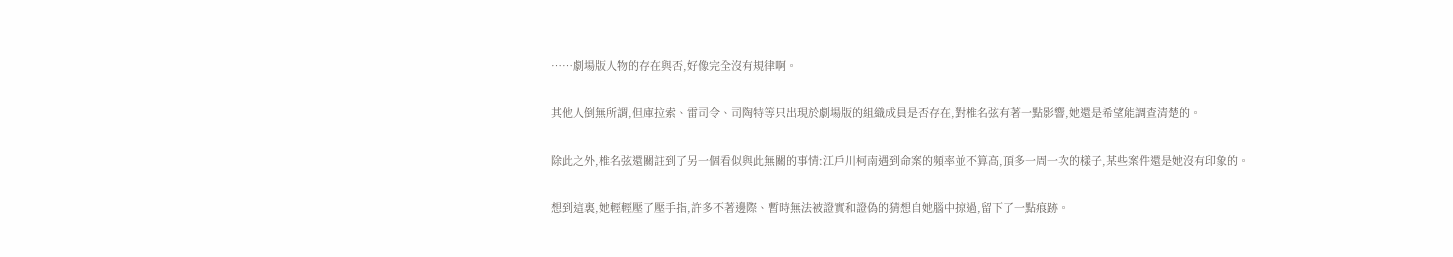……劇場版人物的存在與否,好像完全沒有規律啊。

其他人倒無所謂,但庫拉索、雷司令、司陶特等只出現於劇場版的組織成員是否存在,對椎名弦有著一點影響,她還是希望能調查清楚的。

除此之外,椎名弦還關註到了另一個看似與此無關的事情:江戶川柯南遇到命案的頻率並不算高,頂多一周一次的樣子,某些案件還是她沒有印象的。

想到這裏,她輕輕壓了壓手指,許多不著邊際、暫時無法被證實和證偽的猜想自她腦中掠過,留下了一點痕跡。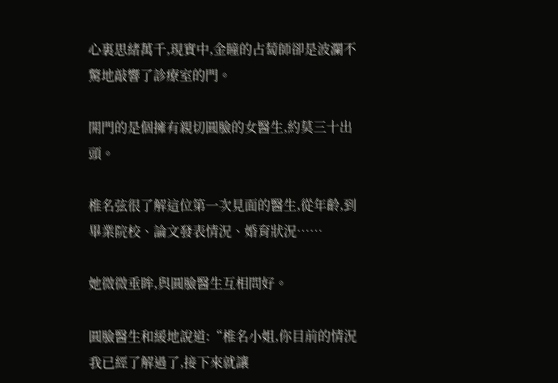心裏思緒萬千,現實中,金瞳的占蔔師卻是波瀾不驚地敲響了診療室的門。

開門的是個擁有親切圓臉的女醫生,約莫三十出頭。

椎名弦很了解這位第一次見面的醫生,從年齡,到畢業院校、論文發表情況、婚育狀況……

她微微垂眸,與圓臉醫生互相問好。

圓臉醫生和緩地說道:“椎名小姐,你目前的情況我已經了解過了,接下來就讓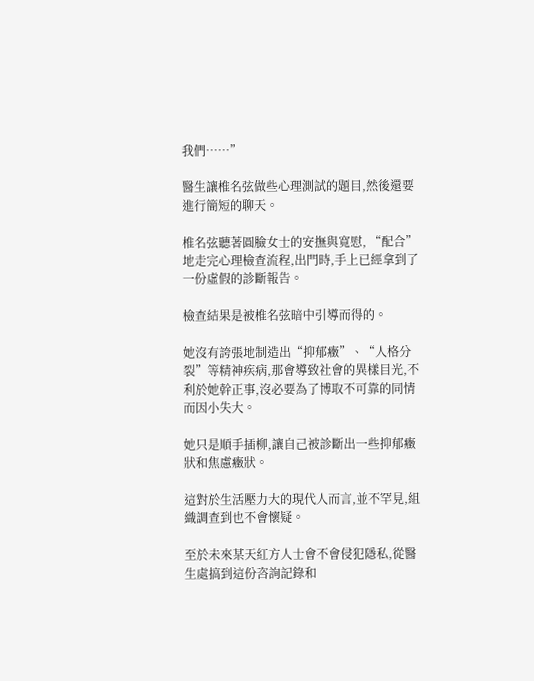我們……”

醫生讓椎名弦做些心理測試的題目,然後還要進行簡短的聊天。

椎名弦聽著圓臉女士的安撫與寬慰, “配合”地走完心理檢查流程,出門時,手上已經拿到了一份虛假的診斷報告。

檢查結果是被椎名弦暗中引導而得的。

她沒有誇張地制造出“抑郁癥”、“人格分裂”等精神疾病,那會導致社會的異樣目光,不利於她幹正事,沒必要為了博取不可靠的同情而因小失大。

她只是順手插柳,讓自己被診斷出一些抑郁癥狀和焦慮癥狀。

這對於生活壓力大的現代人而言,並不罕見,組織調查到也不會懷疑。

至於未來某天紅方人士會不會侵犯隱私,從醫生處搞到這份咨詢記錄和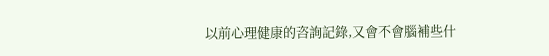以前心理健康的咨詢記錄,又會不會腦補些什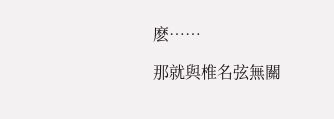麽……

那就與椎名弦無關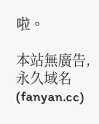啦。

本站無廣告,永久域名(fanyan.cc)